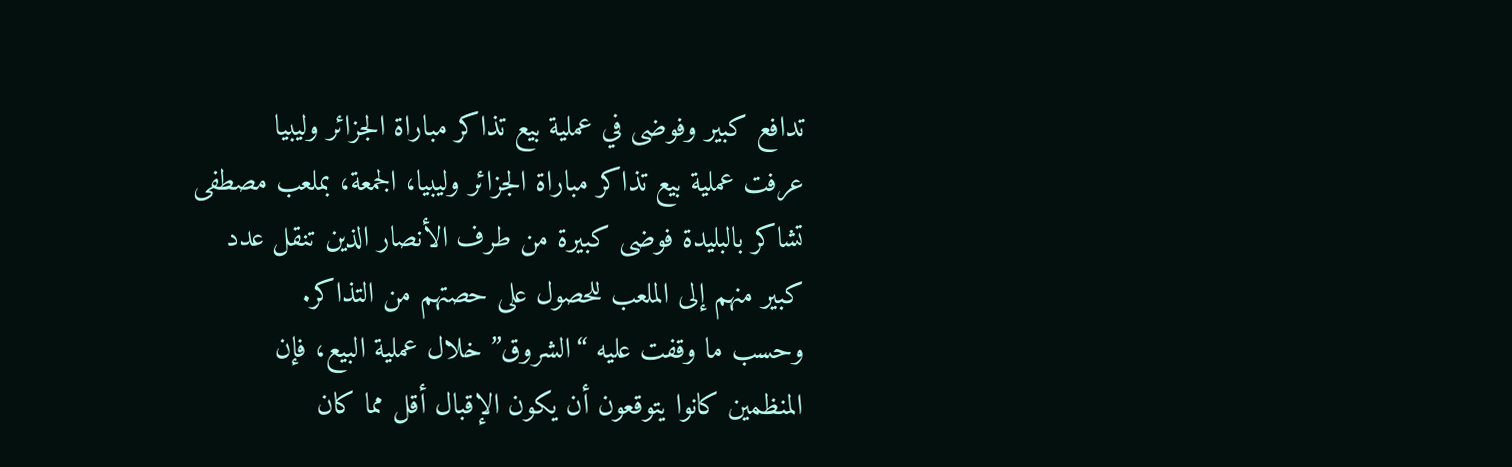تدافع كبير وفوضى في عملية بيع تذاكر مباراة الجزائر وليبيا
عرفت عملية بيع تذاكر مباراة الجزائر وليبيا، الجمعة، بملعب مصطفى تشاكر بالبليدة فوضى كبيرة من طرف الأنصار الذين تنقل عدد كبير منهم إلى الملعب للحصول على حصتهم من التذاكر.
وحسب ما وقفت عليه “الشروق” خلال عملية البيع، فإن المنظمين كانوا يتوقعون أن يكون الإقبال أقل مما كان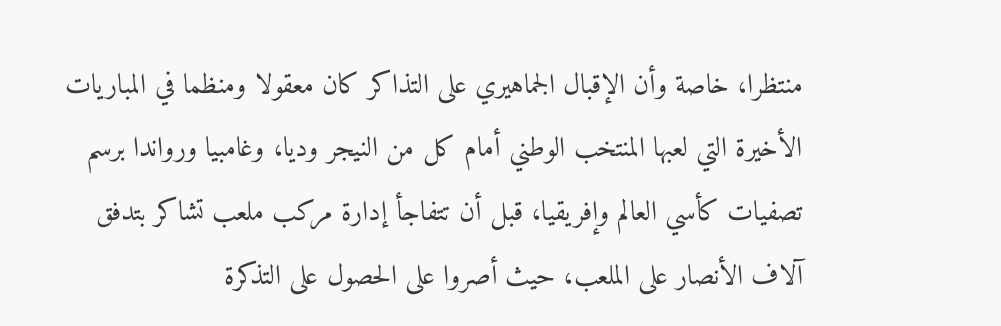منتظرا، خاصة وأن الإقبال الجماهيري على التذاكر كان معقولا ومنظما في المباريات الأخيرة التي لعبها المنتخب الوطني أمام كل من النيجر وديا، وغامبيا ورواندا برسم تصفيات كأسي العالم وإفريقيا، قبل أن تتفاجأ إدارة مركب ملعب تشاكر بتدفق آلاف الأنصار على الملعب، حيث أصروا على الحصول على التذكرة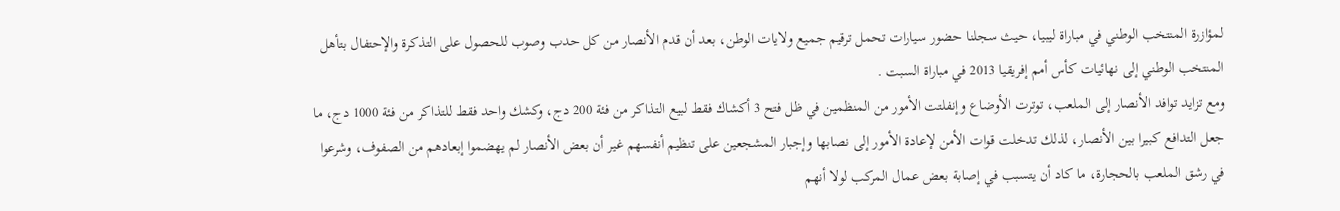لمؤازرة المنتخب الوطني في مباراة ليبيا، حيث سجلنا حضور سيارات تحمل ترقيم جميع ولايات الوطن، بعد أن قدم الأنصار من كل حدب وصوب للحصول على التذكرة والإحتفال بتأهل المنتخب الوطني إلى نهائيات كأس أمم إفريقيا 2013 في مباراة السبت .
ومع تزايد توافد الأنصار إلى الملعب، توترت الأوضاع وإنفلتت الأمور من المنظمين في ظل فتح 3 أكشاك فقط لبيع التذاكر من فئة 200 دج، وكشك واحد فقط للتذاكر من فئة 1000 دج، ما جعل التدافع كبيرا بين الأنصار، لذلك تدخلت قوات الأمن لإعادة الأمور إلى نصابها وإجبار المشجعين على تنظيم أنفسهم غير أن بعض الأنصار لم يهضموا إبعادهم من الصفوف، وشرعوا في رشق الملعب بالحجارة، ما كاد أن يتسبب في إصابة بعض عمال المركب لولا أنهم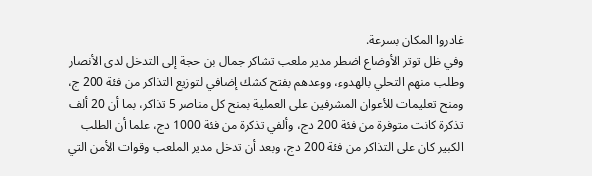غادروا المكان بسرعة.
وفي ظل توتر الأوضاع اضطر مدير ملعب تشاكر جمال بن حجة إلى التدخل لدى الأنصار وطلب منهم التحلي بالهدوء، ووعدهم بفتح كشك إضافي لتوزيع التذاكر من فئة 200 ج، ومنح تعليمات للأعوان المشرفين على العملية بمنح كل مناصر 5 تذاكر، بما أن 20 ألف تذكرة كانت متوفرة من فئة 200 دج، وألفي تذكرة من فئة 1000 دج، علما أن الطلب الكبير كان على التذاكر من فئة 200 دج، وبعد أن تدخل مدير الملعب وقوات الأمن التي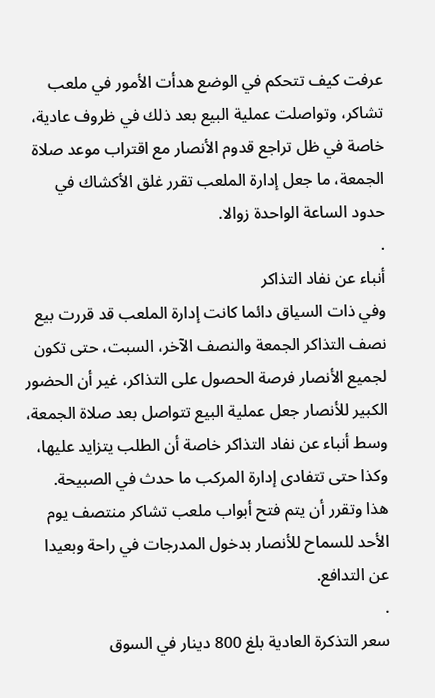عرفت كيف تتحكم في الوضع هدأت الأمور في ملعب تشاكر، وتواصلت عملية البيع بعد ذلك في ظروف عادية، خاصة في ظل تراجع قدوم الأنصار مع اقتراب موعد صلاة الجمعة، ما جعل إدارة الملعب تقرر غلق الأكشاك في حدود الساعة الواحدة زوالا.
.
أنباء عن نفاد التذاكر
وفي ذات السياق دائما كانت إدارة الملعب قد قررت بيع نصف التذاكر الجمعة والنصف الآخر، السبت، حتى تكون لجميع الأنصار فرصة الحصول على التذاكر، غير أن الحضور الكبير للأنصار جعل عملية البيع تتواصل بعد صلاة الجمعة، وسط أنباء عن نفاد التذاكر خاصة أن الطلب يتزايد عليها، وكذا حتى تتفادى إدارة المركب ما حدث في الصبيحة.
هذا وتقرر أن يتم فتح أبواب ملعب تشاكر منتصف يوم الأحد للسماح للأنصار بدخول المدرجات في راحة وبعيدا عن التدافع.
.
سعر التذكرة العادية بلغ 800 دينار في السوق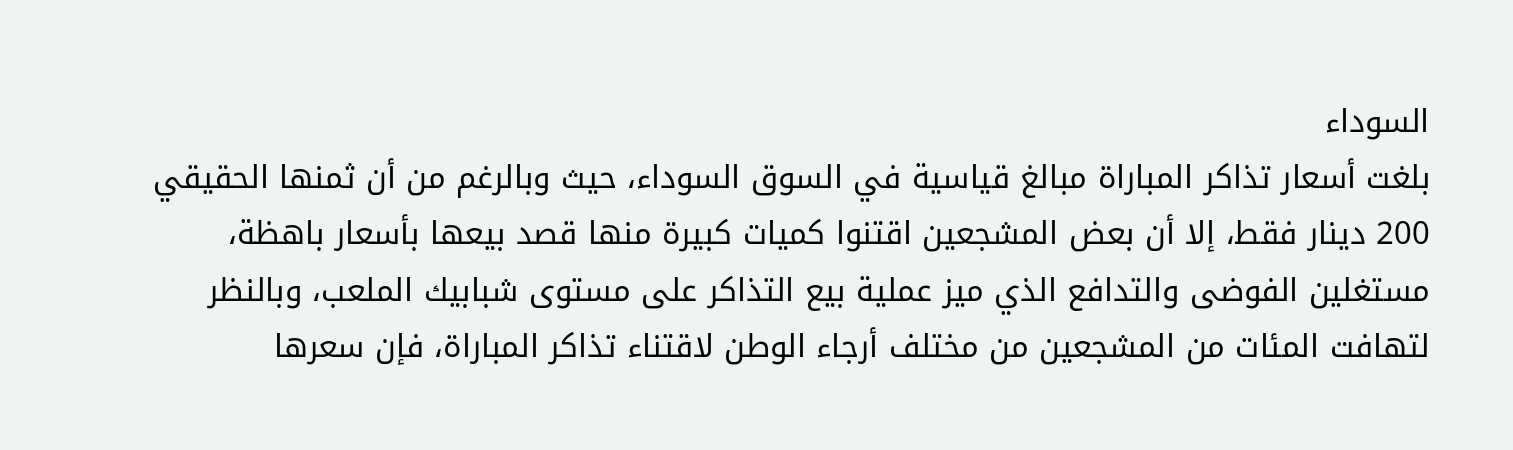السوداء
بلغت أسعار تذاكر المباراة مبالغ قياسية في السوق السوداء، حيث وبالرغم من أن ثمنها الحقيقي 200 دينار فقط، إلا أن بعض المشجعين اقتنوا كميات كبيرة منها قصد بيعها بأسعار باهظة، مستغلين الفوضى والتدافع الذي ميز عملية بيع التذاكر على مستوى شبابيك الملعب، وبالنظر لتهافت المئات من المشجعين من مختلف أرجاء الوطن لاقتناء تذاكر المباراة، فإن سعرها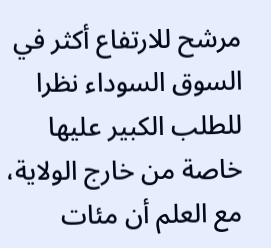مرشح للارتفاع أكثر في السوق السوداء نظرا للطلب الكبير عليها خاصة من خارج الولاية، مع العلم أن مئات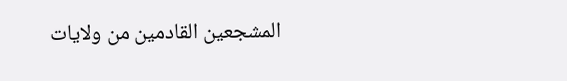المشجعين القادمين من ولايات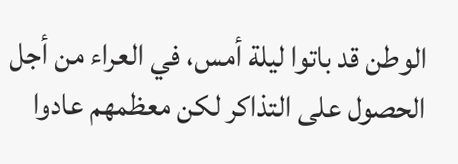الوطن قد باتوا ليلة أمس، في العراء من أجل الحصول على التذاكر لكن معظمهم عادوا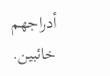أدراجهم خائبين.